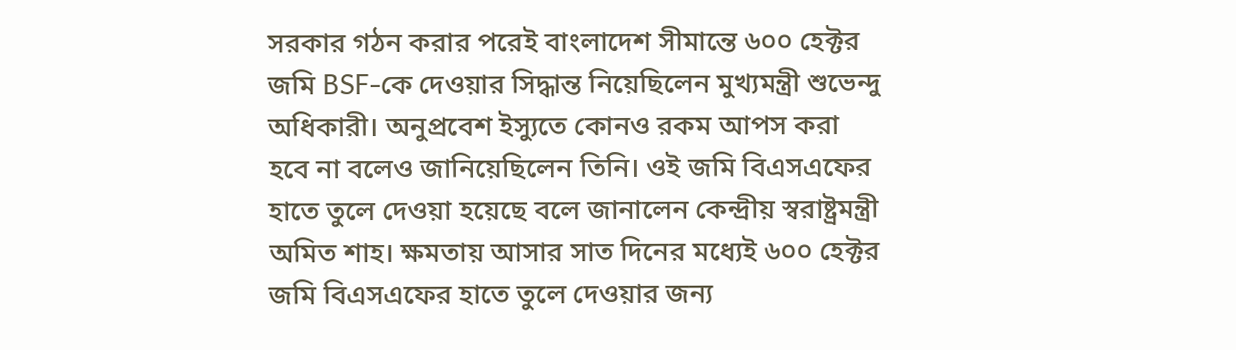সরকার গঠন করার পরেই বাংলাদেশ সীমান্তে ৬০০ হেক্টর জমি BSF-কে দেওয়ার সিদ্ধান্ত নিয়েছিলেন মুখ্যমন্ত্রী শুভেন্দু অধিকারী। অনুপ্রবেশ ইস্যুতে কোনও রকম আপস করা হবে না বলেও জানিয়েছিলেন তিনি। ওই জমি বিএসএফের হাতে তুলে দেওয়া হয়েছে বলে জানালেন কেন্দ্রীয় স্বরাষ্ট্রমন্ত্রী অমিত শাহ। ক্ষমতায় আসার সাত দিনের মধ্যেই ৬০০ হেক্টর জমি বিএসএফের হাতে তুলে দেওয়ার জন্য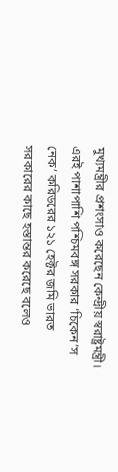মুখ্যমন্ত্রীর প্রশংসাও করেছেন কেন্দ্রীয় স্বরাষ্ট্রমন্ত্রী।
এরই পাশাপাশি পশ্চিমবঙ্গ সরকার ‘চিকেন’স নেক’ করিডরের ১২১ হেক্টর জমি ভারত সরকারের কাছে হস্তান্তর করেছে বলেও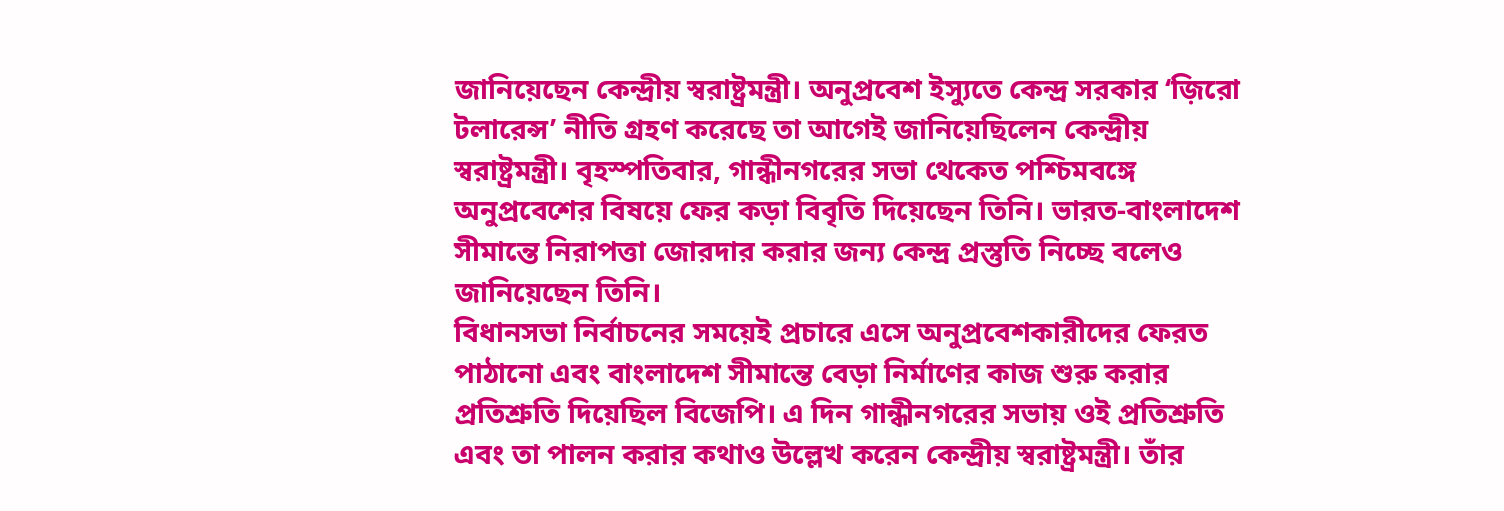জানিয়েছেন কেন্দ্রীয় স্বরাষ্ট্রমন্ত্রী। অনুপ্রবেশ ইস্যুতে কেন্দ্র সরকার ‘জ়িরো টলারেন্স’ নীতি গ্রহণ করেছে তা আগেই জানিয়েছিলেন কেন্দ্রীয় স্বরাষ্ট্রমন্ত্রী। বৃহস্পতিবার, গান্ধীনগরের সভা থেকেত পশ্চিমবঙ্গে অনুপ্রবেশের বিষয়ে ফের কড়া বিবৃতি দিয়েছেন তিনি। ভারত-বাংলাদেশ সীমান্তে নিরাপত্তা জোরদার করার জন্য কেন্দ্র প্রস্তুতি নিচ্ছে বলেও জানিয়েছেন তিনি।
বিধানসভা নির্বাচনের সময়েই প্রচারে এসে অনুপ্রবেশকারীদের ফেরত পাঠানো এবং বাংলাদেশ সীমান্তে বেড়া নির্মাণের কাজ শুরু করার প্রতিশ্রুতি দিয়েছিল বিজেপি। এ দিন গান্ধীনগরের সভায় ওই প্রতিশ্রুতি এবং তা পালন করার কথাও উল্লেখ করেন কেন্দ্রীয় স্বরাষ্ট্রমন্ত্রী। তাঁর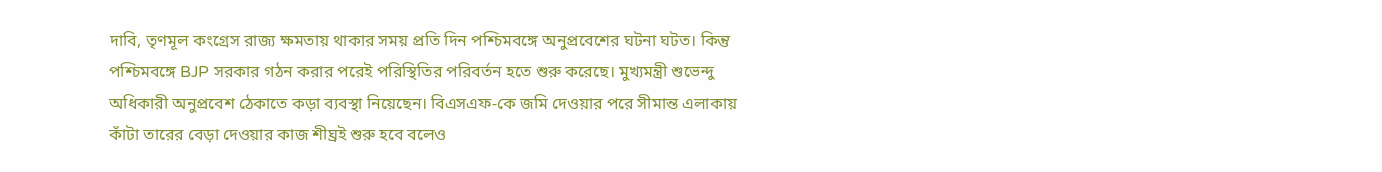দাবি, তৃণমূল কংগ্রেস রাজ্য ক্ষমতায় থাকার সময় প্রতি দিন পশ্চিমবঙ্গে অনুপ্রবেশের ঘটনা ঘটত। কিন্তু পশ্চিমবঙ্গে BJP সরকার গঠন করার পরেই পরিস্থিতির পরিবর্তন হতে শুরু করেছে। মুখ্যমন্ত্রী শুভেন্দু অধিকারী অনুপ্রবেশ ঠেকাতে কড়া ব্যবস্থা নিয়েছেন। বিএসএফ-কে জমি দেওয়ার পরে সীমান্ত এলাকায় কাঁটা তারের বেড়া দেওয়ার কাজ শীঘ্রই শুরু হবে বলেও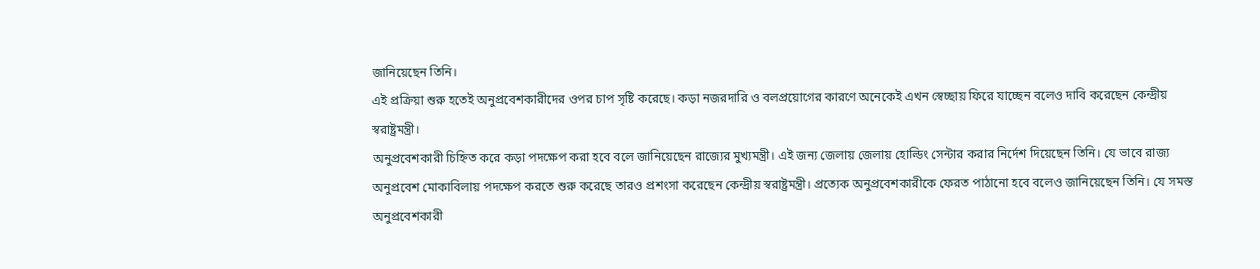জানিয়েছেন তিনি।
এই প্রক্রিয়া শুরু হতেই অনুপ্রবেশকারীদের ওপর চাপ সৃষ্টি করেছে। কড়া নজরদারি ও বলপ্রয়োগের কারণে অনেকেই এখন স্বেচ্ছায় ফিরে যাচ্ছেন বলেও দাবি করেছেন কেন্দ্রীয় স্বরাষ্ট্রমন্ত্রী।
অনুপ্রবেশকারী চিহ্নিত করে কড়া পদক্ষেপ করা হবে বলে জানিয়েছেন রাজ্যের মুখ্যমন্ত্রী। এই জন্য জেলায় জেলায় হোল্ডিং সেন্টার করার নির্দেশ দিয়েছেন তিনি। যে ভাবে রাজ্য অনুপ্রবেশ মোকাবিলায় পদক্ষেপ করতে শুরু করেছে তারও প্রশংসা করেছেন কেন্দ্রীয় স্বরাষ্ট্রমন্ত্রী। প্রত্যেক অনুপ্রবেশকারীকে ফেরত পাঠানো হবে বলেও জানিয়েছেন তিনি। যে সমস্ত অনুপ্রবেশকারী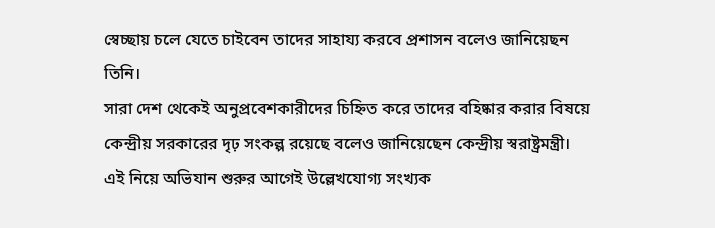স্বেচ্ছায় চলে যেতে চাইবেন তাদের সাহায্য করবে প্রশাসন বলেও জানিয়েছন তিনি।
সারা দেশ থেকেই অনুপ্রবেশকারীদের চিহ্নিত করে তাদের বহিষ্কার করার বিষয়ে কেন্দ্রীয় সরকারের দৃঢ় সংকল্প রয়েছে বলেও জানিয়েছেন কেন্দ্রীয় স্বরাষ্ট্রমন্ত্রী। এই নিয়ে অভিযান শুরুর আগেই উল্লেখযোগ্য সংখ্যক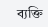ব্যক্তি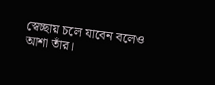স্বেচ্ছায় চলে যাবেন বলেও আশা তাঁর।